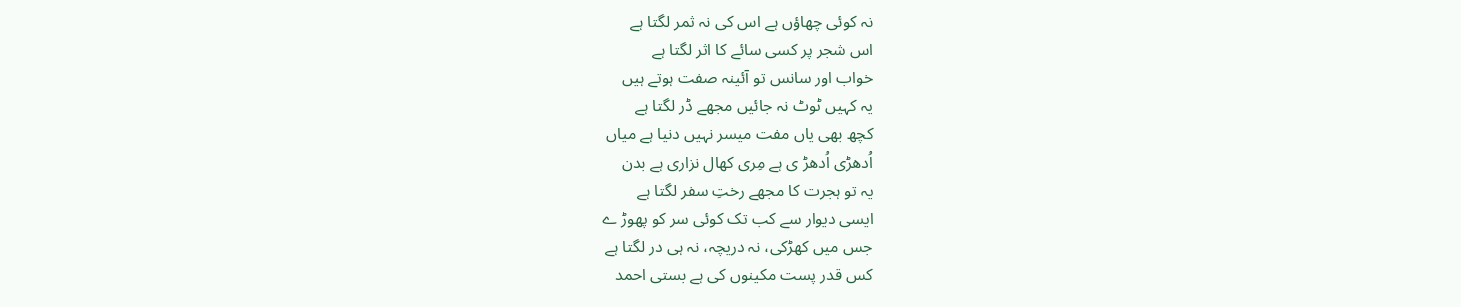نہ کوئی چھاؤں ہے اس کی نہ ثمر لگتا ہے
اس شجر پر کسی سائے کا اثر لگتا ہے
خواب اور سانس تو آئینہ صفت ہوتے ہیں
یہ کہیں ٹوٹ نہ جائیں مجھے ڈر لگتا ہے
کچھ بھی یاں مفت میسر نہیں دنیا ہے میاں
اُدھڑی اُدھڑ ی ہے مِری کھال نزاری ہے بدن
یہ تو ہجرت کا مجھے رختِ سفر لگتا ہے
ایسی دیوار سے کب تک کوئی سر کو پھوڑ ے
جس میں کھڑکی، نہ دریچہ، نہ ہی در لگتا ہے
کس قدر پست مکینوں کی ہے بستی احمد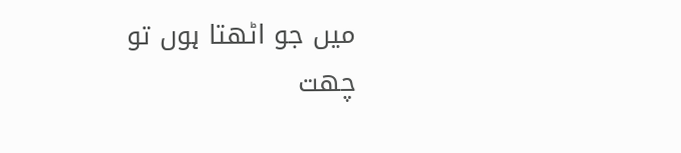میں جو اٹھتا ہوں تو چھت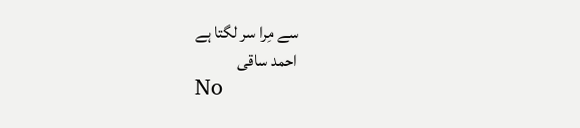سے مِرا سر لگتا ہے
احمد ساقی
No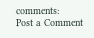comments:
Post a Comment